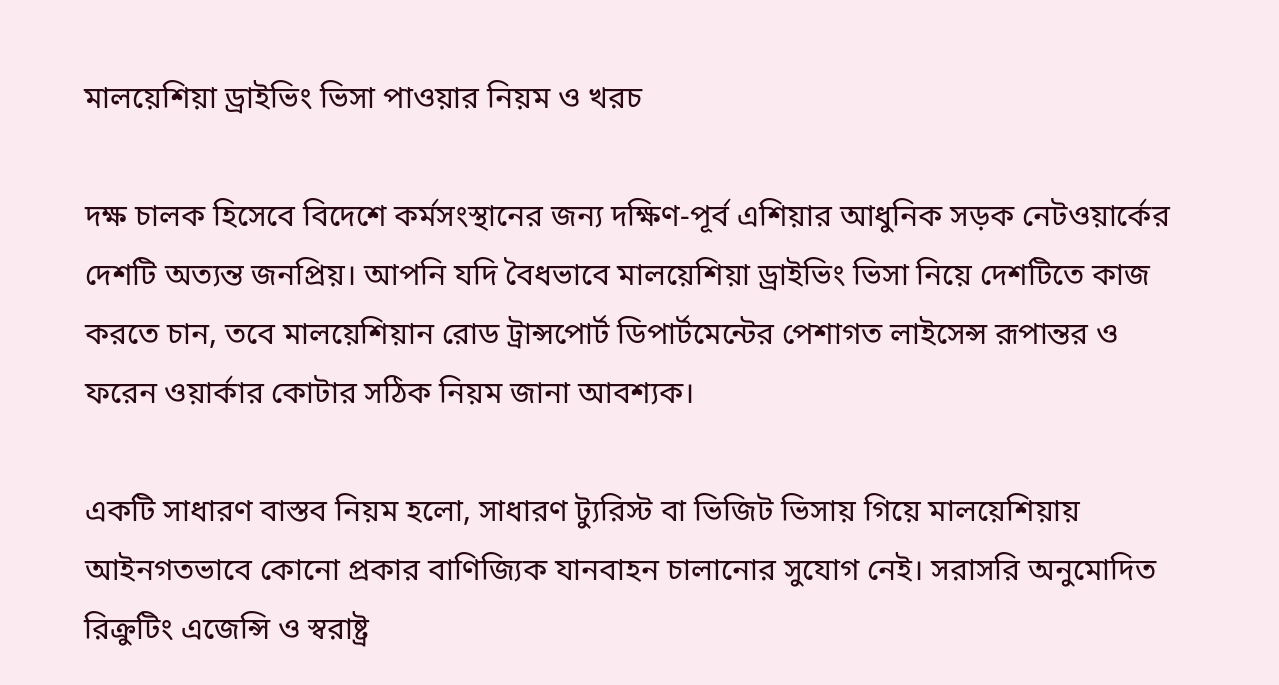মালয়েশিয়া ড্রাইভিং ভিসা পাওয়ার নিয়ম ও খরচ

দক্ষ চালক হিসেবে বিদেশে কর্মসংস্থানের জন্য দক্ষিণ-পূর্ব এশিয়ার আধুনিক সড়ক নেটওয়ার্কের দেশটি অত্যন্ত জনপ্রিয়। আপনি যদি বৈধভাবে মালয়েশিয়া ড্রাইভিং ভিসা নিয়ে দেশটিতে কাজ করতে চান, তবে মালয়েশিয়ান রোড ট্রান্সপোর্ট ডিপার্টমেন্টের পেশাগত লাইসেন্স রূপান্তর ও ফরেন ওয়ার্কার কোটার সঠিক নিয়ম জানা আবশ্যক।

একটি সাধারণ বাস্তব নিয়ম হলো, সাধারণ ট্যুরিস্ট বা ভিজিট ভিসায় গিয়ে মালয়েশিয়ায় আইনগতভাবে কোনো প্রকার বাণিজ্যিক যানবাহন চালানোর সুযোগ নেই। সরাসরি অনুমোদিত রিক্রুটিং এজেন্সি ও স্বরাষ্ট্র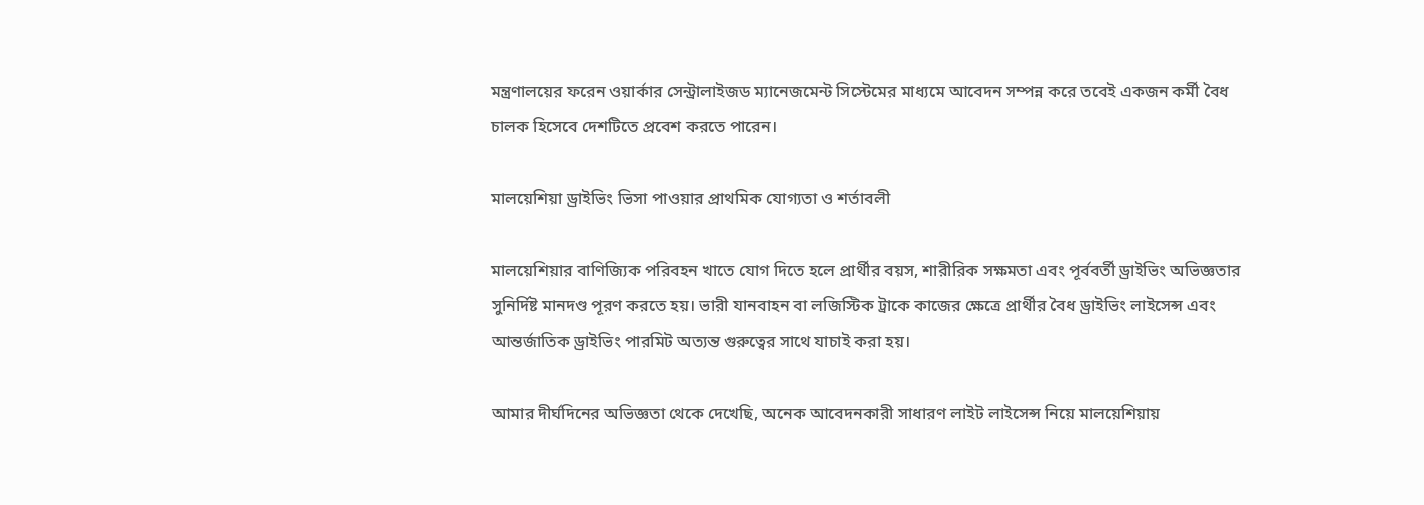মন্ত্রণালয়ের ফরেন ওয়ার্কার সেন্ট্রালাইজড ম্যানেজমেন্ট সিস্টেমের মাধ্যমে আবেদন সম্পন্ন করে তবেই একজন কর্মী বৈধ চালক হিসেবে দেশটিতে প্রবেশ করতে পারেন।

মালয়েশিয়া ড্রাইভিং ভিসা পাওয়ার প্রাথমিক যোগ্যতা ও শর্তাবলী

মালয়েশিয়ার বাণিজ্যিক পরিবহন খাতে যোগ দিতে হলে প্রার্থীর বয়স, শারীরিক সক্ষমতা এবং পূর্ববর্তী ড্রাইভিং অভিজ্ঞতার সুনির্দিষ্ট মানদণ্ড পূরণ করতে হয়। ভারী যানবাহন বা লজিস্টিক ট্রাকে কাজের ক্ষেত্রে প্রার্থীর বৈধ ড্রাইভিং লাইসেন্স এবং আন্তর্জাতিক ড্রাইভিং পারমিট অত্যন্ত গুরুত্বের সাথে যাচাই করা হয়।

আমার দীর্ঘদিনের অভিজ্ঞতা থেকে দেখেছি, অনেক আবেদনকারী সাধারণ লাইট লাইসেন্স নিয়ে মালয়েশিয়ায়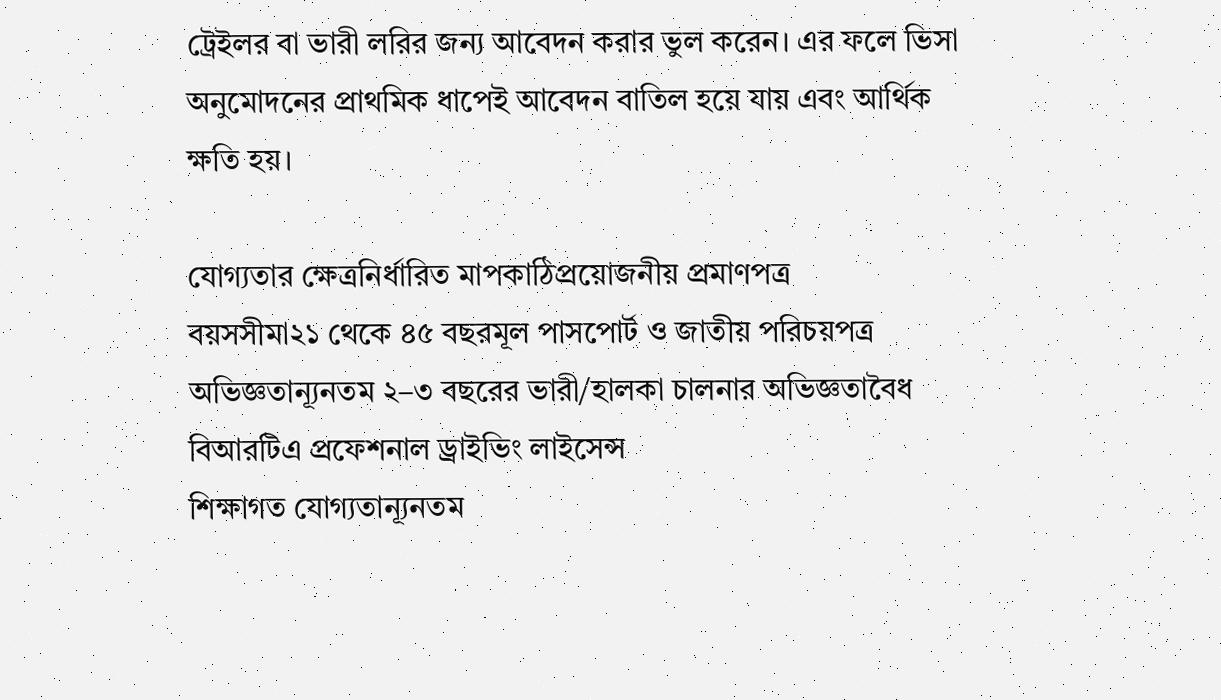ট্রেইলর বা ভারী লরির জন্য আবেদন করার ভুল করেন। এর ফলে ভিসা অনুমোদনের প্রাথমিক ধাপেই আবেদন বাতিল হয়ে যায় এবং আর্থিক ক্ষতি হয়।

যোগ্যতার ক্ষেত্রনির্ধারিত মাপকাঠিপ্রয়োজনীয় প্রমাণপত্র
বয়সসীমা২১ থেকে ৪৫ বছরমূল পাসপোর্ট ও জাতীয় পরিচয়পত্র
অভিজ্ঞতান্যূনতম ২–৩ বছরের ভারী/হালকা চালনার অভিজ্ঞতাবৈধ বিআরটিএ প্রফেশনাল ড্রাইভিং লাইসেন্স
শিক্ষাগত যোগ্যতান্যূনতম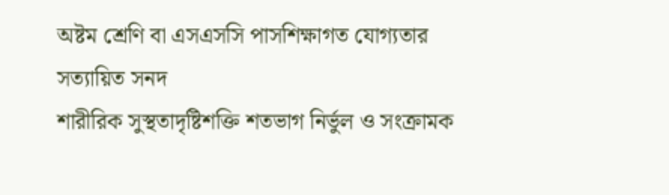অষ্টম শ্রেণি বা এসএসসি পাসশিক্ষাগত যোগ্যতার সত্যায়িত সনদ
শারীরিক সুস্থতাদৃষ্টিশক্তি শতভাগ নির্ভুল ও সংক্রামক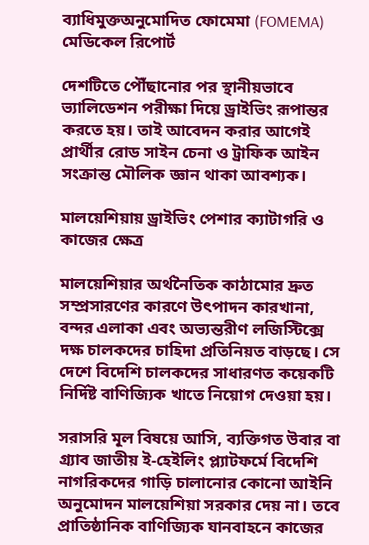ব্যাধিমুক্তঅনুমোদিত ফোমেমা (FOMEMA) মেডিকেল রিপোর্ট

দেশটিতে পৌঁছানোর পর স্থানীয়ভাবে ভ্যালিডেশন পরীক্ষা দিয়ে ড্রাইভিং রূপান্তর করতে হয়। তাই আবেদন করার আগেই প্রার্থীর রোড সাইন চেনা ও ট্রাফিক আইন সংক্রান্ত মৌলিক জ্ঞান থাকা আবশ্যক।

মালয়েশিয়ায় ড্রাইভিং পেশার ক্যাটাগরি ও কাজের ক্ষেত্র

মালয়েশিয়ার অর্থনৈতিক কাঠামোর দ্রুত সম্প্রসারণের কারণে উৎপাদন কারখানা, বন্দর এলাকা এবং অভ্যন্তরীণ লজিস্টিক্সে দক্ষ চালকদের চাহিদা প্রতিনিয়ত বাড়ছে। সে দেশে বিদেশি চালকদের সাধারণত কয়েকটি নির্দিষ্ট বাণিজ্যিক খাতে নিয়োগ দেওয়া হয়।

সরাসরি মূল বিষয়ে আসি, ব্যক্তিগত উবার বা গ্র্যাব জাতীয় ই-হেইলিং প্ল্যাটফর্মে বিদেশি নাগরিকদের গাড়ি চালানোর কোনো আইনি অনুমোদন মালয়েশিয়া সরকার দেয় না। তবে প্রাতিষ্ঠানিক বাণিজ্যিক যানবাহনে কাজের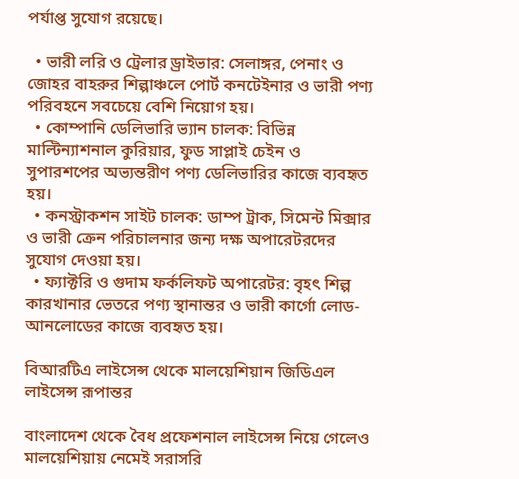পর্যাপ্ত সুযোগ রয়েছে।

  • ভারী লরি ও ট্রেলার ড্রাইভার: সেলাঙ্গর, পেনাং ও জোহর বাহরুর শিল্পাঞ্চলে পোর্ট কনটেইনার ও ভারী পণ্য পরিবহনে সবচেয়ে বেশি নিয়োগ হয়।
  • কোম্পানি ডেলিভারি ভ্যান চালক: বিভিন্ন মাল্টিন্যাশনাল কুরিয়ার, ফুড সাপ্লাই চেইন ও সুপারশপের অভ্যন্তরীণ পণ্য ডেলিভারির কাজে ব্যবহৃত হয়।
  • কনস্ট্রাকশন সাইট চালক: ডাম্প ট্রাক, সিমেন্ট মিক্সার ও ভারী ক্রেন পরিচালনার জন্য দক্ষ অপারেটরদের সুযোগ দেওয়া হয়।
  • ফ্যাক্টরি ও গুদাম ফর্কলিফট অপারেটর: বৃহৎ শিল্প কারখানার ভেতরে পণ্য স্থানান্তর ও ভারী কার্গো লোড-আনলোডের কাজে ব্যবহৃত হয়।

বিআরটিএ লাইসেন্স থেকে মালয়েশিয়ান জিডিএল লাইসেন্স রূপান্তর

বাংলাদেশ থেকে বৈধ প্রফেশনাল লাইসেন্স নিয়ে গেলেও মালয়েশিয়ায় নেমেই সরাসরি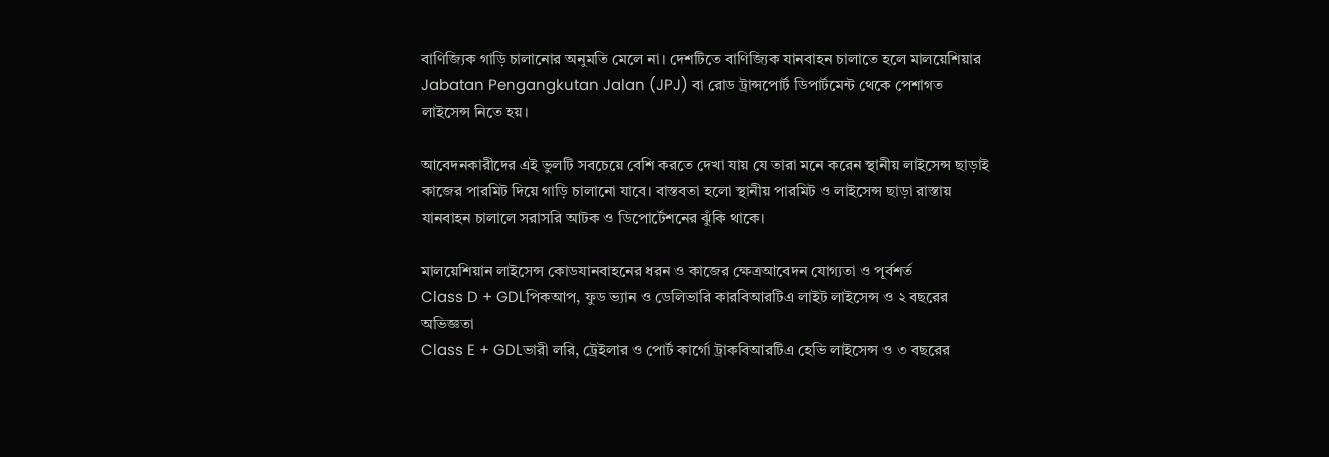বাণিজ্যিক গাড়ি চালানোর অনুমতি মেলে না। দেশটিতে বাণিজ্যিক যানবাহন চালাতে হলে মালয়েশিয়ার Jabatan Pengangkutan Jalan (JPJ) বা রোড ট্রান্সপোর্ট ডিপার্টমেন্ট থেকে পেশাগত লাইসেন্স নিতে হয়।

আবেদনকারীদের এই ভুলটি সবচেয়ে বেশি করতে দেখা যায় যে তারা মনে করেন স্থানীয় লাইসেন্স ছাড়াই কাজের পারমিট দিয়ে গাড়ি চালানো যাবে। বাস্তবতা হলো স্থানীয় পারমিট ও লাইসেন্স ছাড়া রাস্তায় যানবাহন চালালে সরাসরি আটক ও ডিপোর্টেশনের ঝুঁকি থাকে।

মালয়েশিয়ান লাইসেন্স কোডযানবাহনের ধরন ও কাজের ক্ষেত্রআবেদন যোগ্যতা ও পূর্বশর্ত
Class D + GDLপিকআপ, ফুড ভ্যান ও ডেলিভারি কারবিআরটিএ লাইট লাইসেন্স ও ২ বছরের অভিজ্ঞতা
Class E + GDLভারী লরি, ট্রেইলার ও পোর্ট কার্গো ট্রাকবিআরটিএ হেভি লাইসেন্স ও ৩ বছরের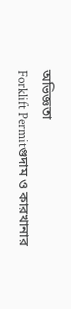অভিজ্ঞতা
Forklift Permitগুদাম ও কারখানার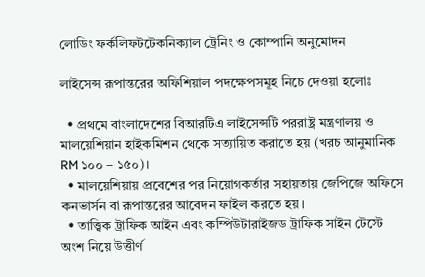লোডিং ফর্কলিফটটেকনিক্যাল ট্রেনিং ও কোম্পানি অনুমোদন

লাইসেন্স রূপান্তরের অফিশিয়াল পদক্ষেপসমূহ নিচে দেওয়া হলোঃ

  • প্রথমে বাংলাদেশের বিআরটিএ লাইসেন্সটি পররাষ্ট্র মন্ত্রণালয় ও মালয়েশিয়ান হাইকমিশন থেকে সত্যায়িত করাতে হয় (খরচ আনুমানিক RM ১০০ – ১৫০)।
  • মালয়েশিয়ায় প্রবেশের পর নিয়োগকর্তার সহায়তায় জেপিজে অফিসে কনভার্সন বা রূপান্তরের আবেদন ফাইল করতে হয়।
  • তাত্ত্বিক ট্রাফিক আইন এবং কম্পিউটারাইজড ট্রাফিক সাইন টেস্টে অংশ নিয়ে উত্তীর্ণ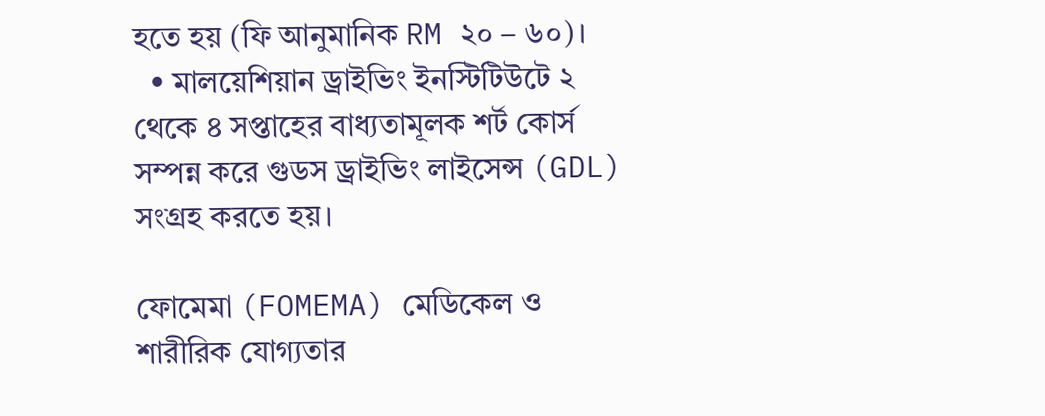হতে হয় (ফি আনুমানিক RM ২০ – ৬০)।
  • মালয়েশিয়ান ড্রাইভিং ইনস্টিটিউটে ২ থেকে ৪ সপ্তাহের বাধ্যতামূলক শর্ট কোর্স সম্পন্ন করে গুডস ড্রাইভিং লাইসেন্স (GDL) সংগ্রহ করতে হয়।

ফোমেমা (FOMEMA) মেডিকেল ও শারীরিক যোগ্যতার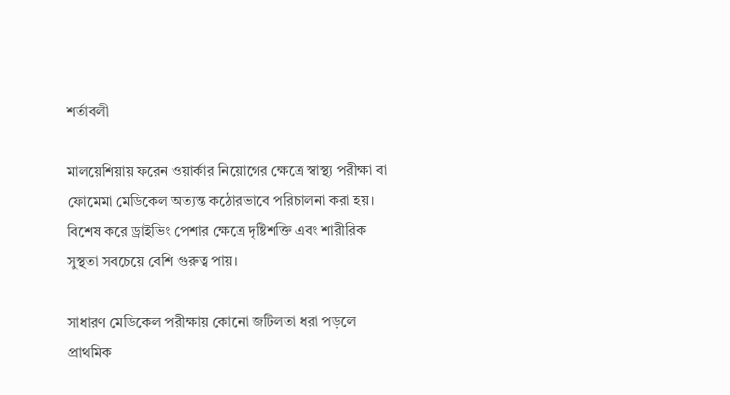শর্তাবলী

মালয়েশিয়ায় ফরেন ওয়ার্কার নিয়োগের ক্ষেত্রে স্বাস্থ্য পরীক্ষা বা ফোমেমা মেডিকেল অত্যন্ত কঠোরভাবে পরিচালনা করা হয়। বিশেষ করে ড্রাইভিং পেশার ক্ষেত্রে দৃষ্টিশক্তি এবং শারীরিক সুস্থতা সবচেয়ে বেশি গুরুত্ব পায়।

সাধারণ মেডিকেল পরীক্ষায় কোনো জটিলতা ধরা পড়লে প্রাথমিক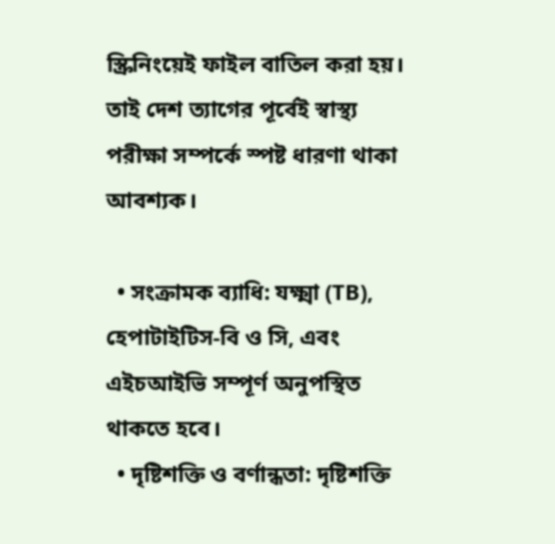স্ক্রিনিংয়েই ফাইল বাতিল করা হয়। তাই দেশ ত্যাগের পূর্বেই স্বাস্থ্য পরীক্ষা সম্পর্কে স্পষ্ট ধারণা থাকা আবশ্যক।

  • সংক্রামক ব্যাধি: যক্ষ্মা (TB), হেপাটাইটিস-বি ও সি, এবং এইচআইভি সম্পূর্ণ অনুপস্থিত থাকতে হবে।
  • দৃষ্টিশক্তি ও বর্ণান্ধতা: দৃষ্টিশক্তি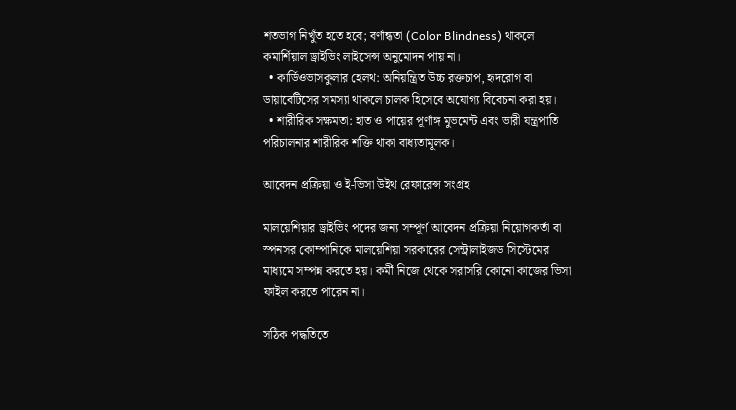শতভাগ নিখুঁত হতে হবে; বর্ণান্ধতা (Color Blindness) থাকলে কমার্শিয়াল ড্রাইভিং লাইসেন্স অনুমোদন পায় না।
  • কার্ডিওভাসকুলার হেলথ: অনিয়ন্ত্রিত উচ্চ রক্তচাপ, হৃদরোগ বা ডায়াবেটিসের সমস্যা থাকলে চালক হিসেবে অযোগ্য বিবেচনা করা হয়।
  • শারীরিক সক্ষমতা: হাত ও পায়ের পূর্ণাঙ্গ মুভমেন্ট এবং ভারী যন্ত্রপাতি পরিচালনার শারীরিক শক্তি থাকা বাধ্যতামূলক।

আবেদন প্রক্রিয়া ও ই-ভিসা উইথ রেফারেন্স সংগ্রহ

মালয়েশিয়ার ড্রাইভিং পদের জন্য সম্পূর্ণ আবেদন প্রক্রিয়া নিয়োগকর্তা বা স্পনসর কোম্পানিকে মালয়েশিয়া সরকারের সেন্ট্রালাইজড সিস্টেমের মাধ্যমে সম্পন্ন করতে হয়। কর্মী নিজে থেকে সরাসরি কোনো কাজের ভিসা ফাইল করতে পারেন না।

সঠিক পদ্ধতিতে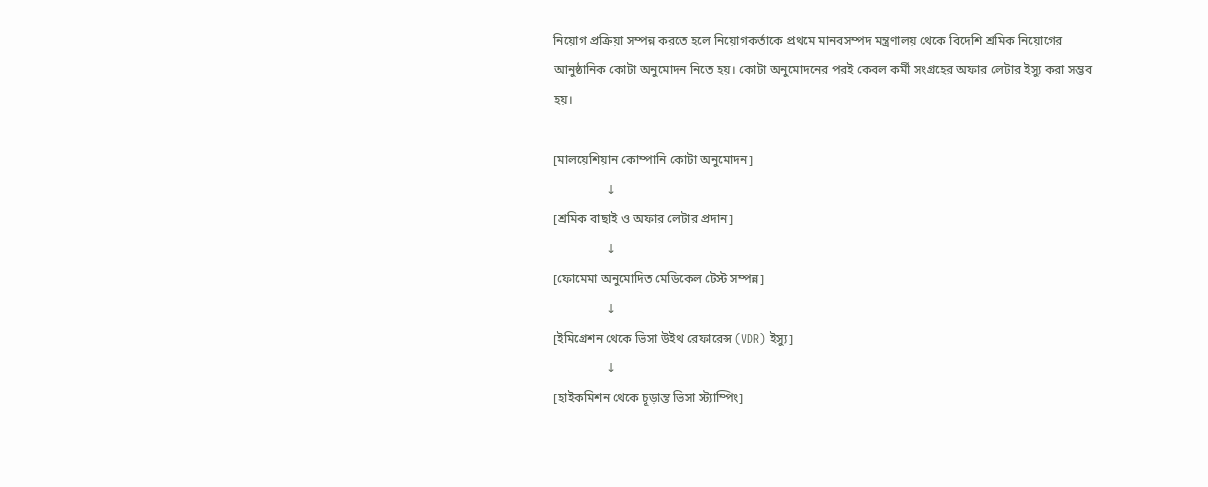নিয়োগ প্রক্রিয়া সম্পন্ন করতে হলে নিয়োগকর্তাকে প্রথমে মানবসম্পদ মন্ত্রণালয় থেকে বিদেশি শ্রমিক নিয়োগের আনুষ্ঠানিক কোটা অনুমোদন নিতে হয়। কোটা অনুমোদনের পরই কেবল কর্মী সংগ্রহের অফার লেটার ইস্যু করা সম্ভব হয়।

[মালয়েশিয়ান কোম্পানি কোটা অনুমোদন]
                 ↓
[শ্রমিক বাছাই ও অফার লেটার প্রদান]
                 ↓
[ফোমেমা অনুমোদিত মেডিকেল টেস্ট সম্পন্ন]
                 ↓
[ইমিগ্রেশন থেকে ভিসা উইথ রেফারেন্স (VDR) ইস্যু]
                 ↓
[হাইকমিশন থেকে চূড়ান্ত ভিসা স্ট্যাম্পিং]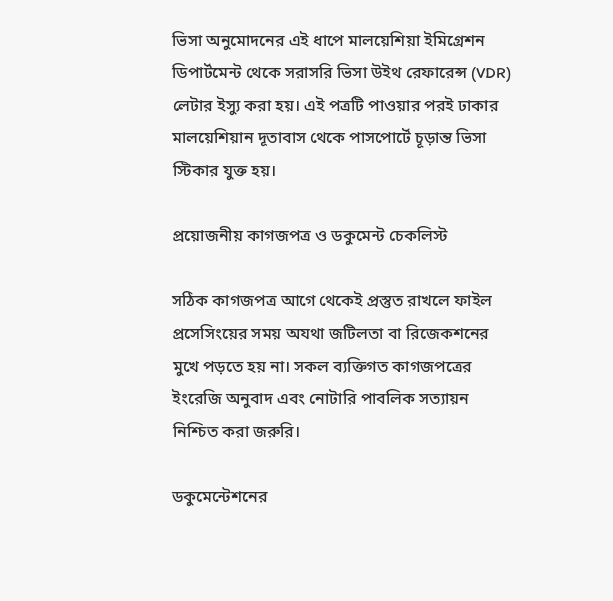ভিসা অনুমোদনের এই ধাপে মালয়েশিয়া ইমিগ্রেশন ডিপার্টমেন্ট থেকে সরাসরি ভিসা উইথ রেফারেন্স (VDR) লেটার ইস্যু করা হয়। এই পত্রটি পাওয়ার পরই ঢাকার মালয়েশিয়ান দূতাবাস থেকে পাসপোর্টে চূড়ান্ত ভিসা স্টিকার যুক্ত হয়।

প্রয়োজনীয় কাগজপত্র ও ডকুমেন্ট চেকলিস্ট

সঠিক কাগজপত্র আগে থেকেই প্রস্তুত রাখলে ফাইল প্রসেসিংয়ের সময় অযথা জটিলতা বা রিজেকশনের মুখে পড়তে হয় না। সকল ব্যক্তিগত কাগজপত্রের ইংরেজি অনুবাদ এবং নোটারি পাবলিক সত্যায়ন নিশ্চিত করা জরুরি।

ডকুমেন্টেশনের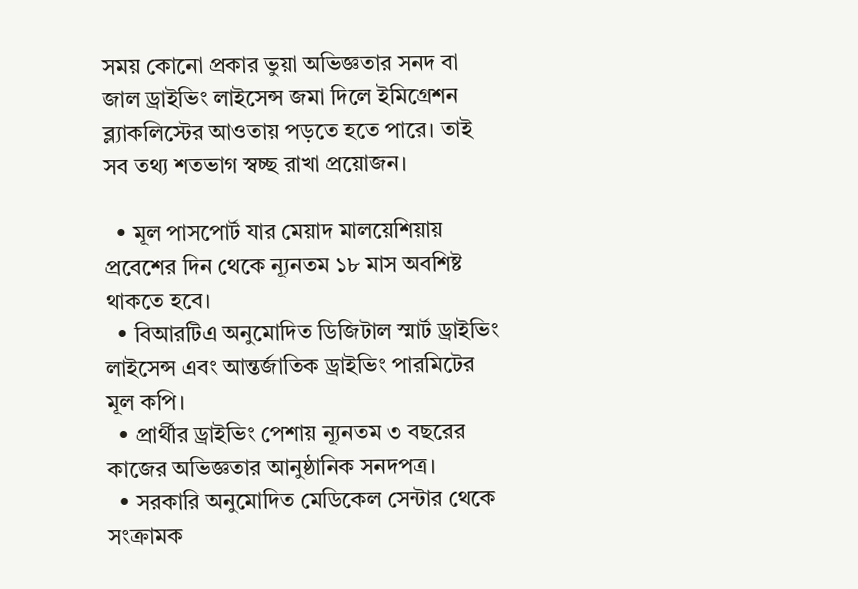সময় কোনো প্রকার ভুয়া অভিজ্ঞতার সনদ বা জাল ড্রাইভিং লাইসেন্স জমা দিলে ইমিগ্রেশন ব্ল্যাকলিস্টের আওতায় পড়তে হতে পারে। তাই সব তথ্য শতভাগ স্বচ্ছ রাখা প্রয়োজন।

  • মূল পাসপোর্ট যার মেয়াদ মালয়েশিয়ায় প্রবেশের দিন থেকে ন্যূনতম ১৮ মাস অবশিষ্ট থাকতে হবে।
  • বিআরটিএ অনুমোদিত ডিজিটাল স্মার্ট ড্রাইভিং লাইসেন্স এবং আন্তর্জাতিক ড্রাইভিং পারমিটের মূল কপি।
  • প্রার্থীর ড্রাইভিং পেশায় ন্যূনতম ৩ বছরের কাজের অভিজ্ঞতার আনুষ্ঠানিক সনদপত্র।
  • সরকারি অনুমোদিত মেডিকেল সেন্টার থেকে সংক্রামক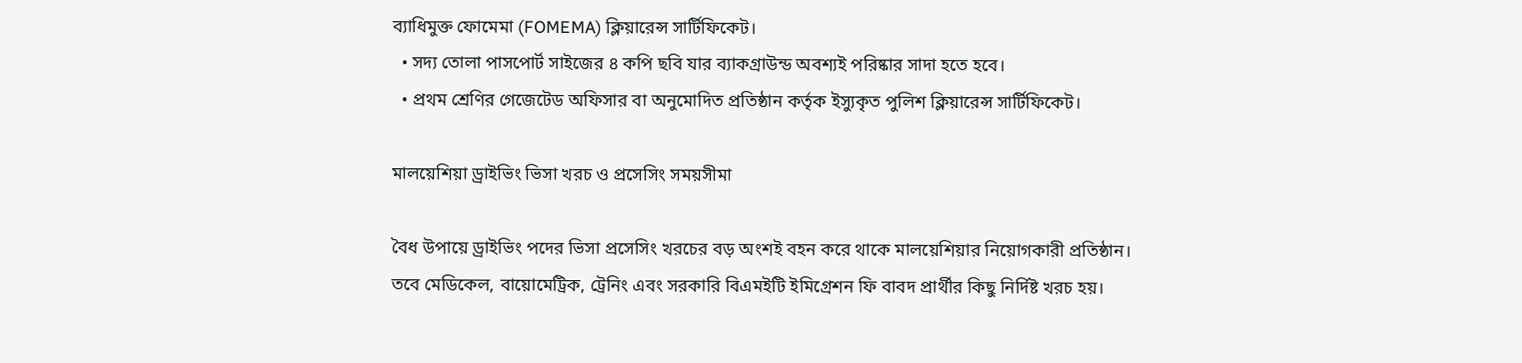ব্যাধিমুক্ত ফোমেমা (FOMEMA) ক্লিয়ারেন্স সার্টিফিকেট।
  • সদ্য তোলা পাসপোর্ট সাইজের ৪ কপি ছবি যার ব্যাকগ্রাউন্ড অবশ্যই পরিষ্কার সাদা হতে হবে।
  • প্রথম শ্রেণির গেজেটেড অফিসার বা অনুমোদিত প্রতিষ্ঠান কর্তৃক ইস্যুকৃত পুলিশ ক্লিয়ারেন্স সার্টিফিকেট।

মালয়েশিয়া ড্রাইভিং ভিসা খরচ ও প্রসেসিং সময়সীমা

বৈধ উপায়ে ড্রাইভিং পদের ভিসা প্রসেসিং খরচের বড় অংশই বহন করে থাকে মালয়েশিয়ার নিয়োগকারী প্রতিষ্ঠান। তবে মেডিকেল, বায়োমেট্রিক, ট্রেনিং এবং সরকারি বিএমইটি ইমিগ্রেশন ফি বাবদ প্রার্থীর কিছু নির্দিষ্ট খরচ হয়।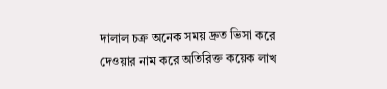দালাল চক্র অনেক সময় দ্রুত ভিসা করে দেওয়ার নাম করে অতিরিক্ত কয়েক লাখ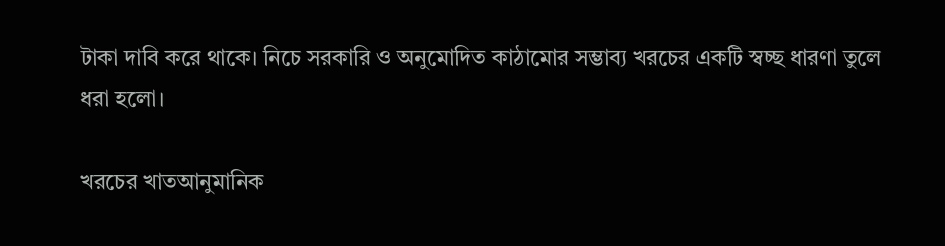টাকা দাবি করে থাকে। নিচে সরকারি ও অনুমোদিত কাঠামোর সম্ভাব্য খরচের একটি স্বচ্ছ ধারণা তুলে ধরা হলো।

খরচের খাতআনুমানিক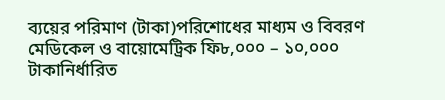ব্যয়ের পরিমাণ (টাকা)পরিশোধের মাধ্যম ও বিবরণ
মেডিকেল ও বায়োমেট্রিক ফি৮,০০০ – ১০,০০০ টাকানির্ধারিত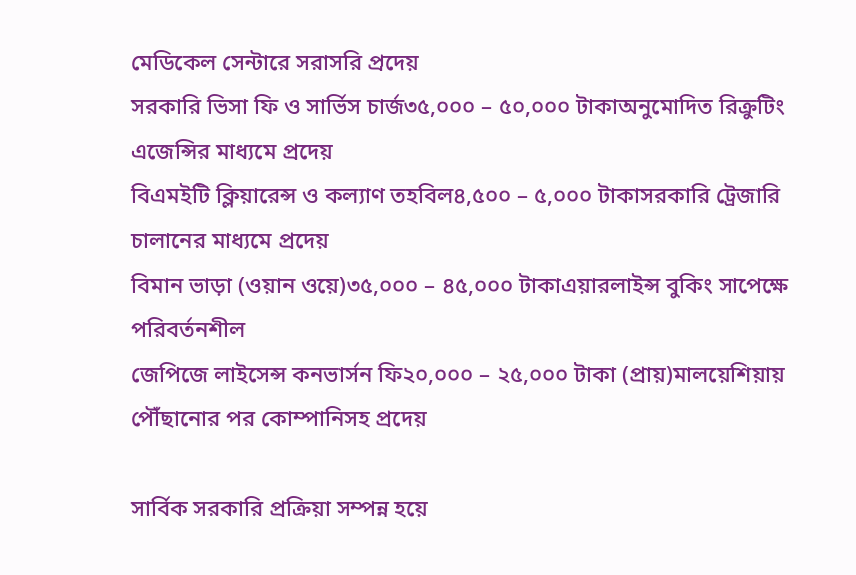মেডিকেল সেন্টারে সরাসরি প্রদেয়
সরকারি ভিসা ফি ও সার্ভিস চার্জ৩৫,০০০ – ৫০,০০০ টাকাঅনুমোদিত রিক্রুটিং এজেন্সির মাধ্যমে প্রদেয়
বিএমইটি ক্লিয়ারেন্স ও কল্যাণ তহবিল৪,৫০০ – ৫,০০০ টাকাসরকারি ট্রেজারি চালানের মাধ্যমে প্রদেয়
বিমান ভাড়া (ওয়ান ওয়ে)৩৫,০০০ – ৪৫,০০০ টাকাএয়ারলাইন্স বুকিং সাপেক্ষে পরিবর্তনশীল
জেপিজে লাইসেন্স কনভার্সন ফি২০,০০০ – ২৫,০০০ টাকা (প্রায়)মালয়েশিয়ায় পৌঁছানোর পর কোম্পানিসহ প্রদেয়

সার্বিক সরকারি প্রক্রিয়া সম্পন্ন হয়ে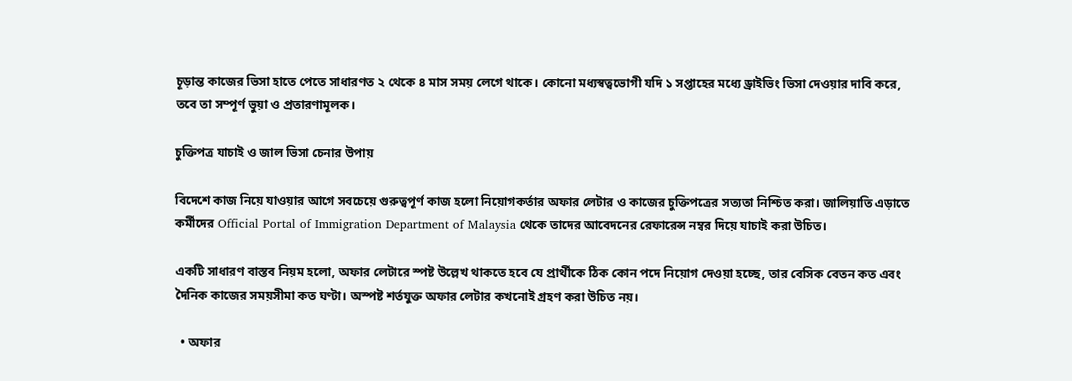চূড়ান্ত কাজের ভিসা হাতে পেতে সাধারণত ২ থেকে ৪ মাস সময় লেগে থাকে। কোনো মধ্যস্বত্বভোগী যদি ১ সপ্তাহের মধ্যে ড্রাইভিং ভিসা দেওয়ার দাবি করে, তবে তা সম্পূর্ণ ভুয়া ও প্রতারণামূলক।

চুক্তিপত্র যাচাই ও জাল ভিসা চেনার উপায়

বিদেশে কাজ নিয়ে যাওয়ার আগে সবচেয়ে গুরুত্বপূর্ণ কাজ হলো নিয়োগকর্তার অফার লেটার ও কাজের চুক্তিপত্রের সত্যতা নিশ্চিত করা। জালিয়াতি এড়াতে কর্মীদের Official Portal of Immigration Department of Malaysia থেকে তাদের আবেদনের রেফারেন্স নম্বর দিয়ে যাচাই করা উচিত।

একটি সাধারণ বাস্তব নিয়ম হলো, অফার লেটারে স্পষ্ট উল্লেখ থাকতে হবে যে প্রার্থীকে ঠিক কোন পদে নিয়োগ দেওয়া হচ্ছে, তার বেসিক বেতন কত এবং দৈনিক কাজের সময়সীমা কত ঘণ্টা। অস্পষ্ট শর্তযুক্ত অফার লেটার কখনোই গ্রহণ করা উচিত নয়।

  • অফার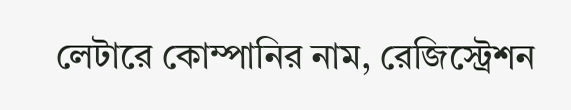লেটারে কোম্পানির নাম, রেজিস্ট্রেশন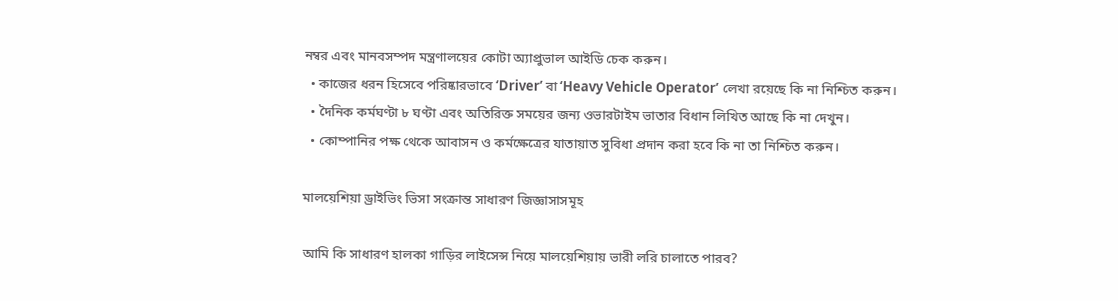নম্বর এবং মানবসম্পদ মন্ত্রণালয়ের কোটা অ্যাপ্রুভাল আইডি চেক করুন।
  • কাজের ধরন হিসেবে পরিষ্কারভাবে ‘Driver’ বা ‘Heavy Vehicle Operator’ লেখা রয়েছে কি না নিশ্চিত করুন।
  • দৈনিক কর্মঘণ্টা ৮ ঘণ্টা এবং অতিরিক্ত সময়ের জন্য ওভারটাইম ভাতার বিধান লিখিত আছে কি না দেখুন।
  • কোম্পানির পক্ষ থেকে আবাসন ও কর্মক্ষেত্রের যাতায়াত সুবিধা প্রদান করা হবে কি না তা নিশ্চিত করুন।

মালয়েশিয়া ড্রাইভিং ভিসা সংক্রান্ত সাধারণ জিজ্ঞাসাসমূহ

আমি কি সাধারণ হালকা গাড়ির লাইসেন্স নিয়ে মালয়েশিয়ায় ভারী লরি চালাতে পারব?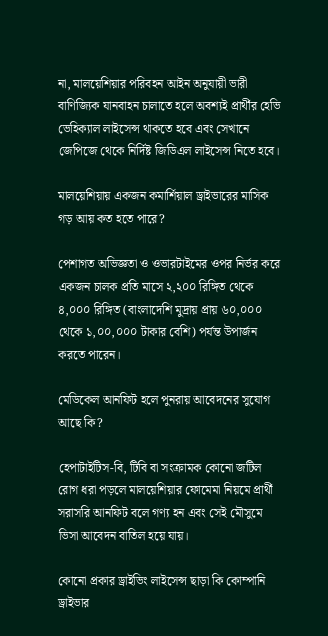না, মালয়েশিয়ার পরিবহন আইন অনুযায়ী ভারী বাণিজ্যিক যানবাহন চালাতে হলে অবশ্যই প্রার্থীর হেভি ভেহিক্যাল লাইসেন্স থাকতে হবে এবং সেখানে জেপিজে থেকে নির্দিষ্ট জিডিএল লাইসেন্স নিতে হবে।

মালয়েশিয়ায় একজন কমার্শিয়াল ড্রাইভারের মাসিক গড় আয় কত হতে পারে?

পেশাগত অভিজ্ঞতা ও ওভারটাইমের ওপর নির্ভর করে একজন চালক প্রতি মাসে ২,২০০ রিঙ্গিত থেকে ৪,০০০ রিঙ্গিত (বাংলাদেশি মুদ্রায় প্রায় ৬০,০০০ থেকে ১,০০,০০০ টাকার বেশি) পর্যন্ত উপার্জন করতে পারেন।

মেডিকেল আনফিট হলে পুনরায় আবেদনের সুযোগ আছে কি?

হেপাটাইটিস-বি, টিবি বা সংক্রামক কোনো জটিল রোগ ধরা পড়লে মালয়েশিয়ার ফোমেমা নিয়মে প্রার্থী সরাসরি আনফিট বলে গণ্য হন এবং সেই মৌসুমে ভিসা আবেদন বাতিল হয়ে যায়।

কোনো প্রকার ড্রাইভিং লাইসেন্স ছাড়া কি কোম্পানি ড্রাইভার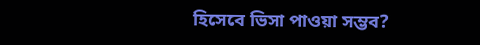হিসেবে ভিসা পাওয়া সম্ভব?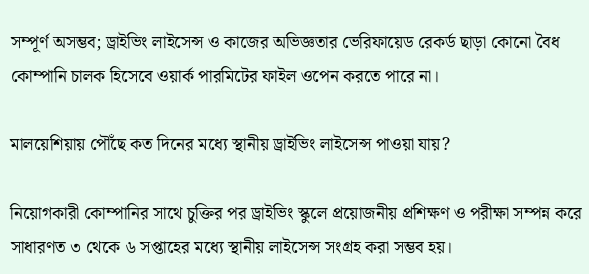সম্পূর্ণ অসম্ভব; ড্রাইভিং লাইসেন্স ও কাজের অভিজ্ঞতার ভেরিফায়েড রেকর্ড ছাড়া কোনো বৈধ কোম্পানি চালক হিসেবে ওয়ার্ক পারমিটের ফাইল ওপেন করতে পারে না।

মালয়েশিয়ায় পৌঁছে কত দিনের মধ্যে স্থানীয় ড্রাইভিং লাইসেন্স পাওয়া যায়?

নিয়োগকারী কোম্পানির সাথে চুক্তির পর ড্রাইভিং স্কুলে প্রয়োজনীয় প্রশিক্ষণ ও পরীক্ষা সম্পন্ন করে সাধারণত ৩ থেকে ৬ সপ্তাহের মধ্যে স্থানীয় লাইসেন্স সংগ্রহ করা সম্ভব হয়।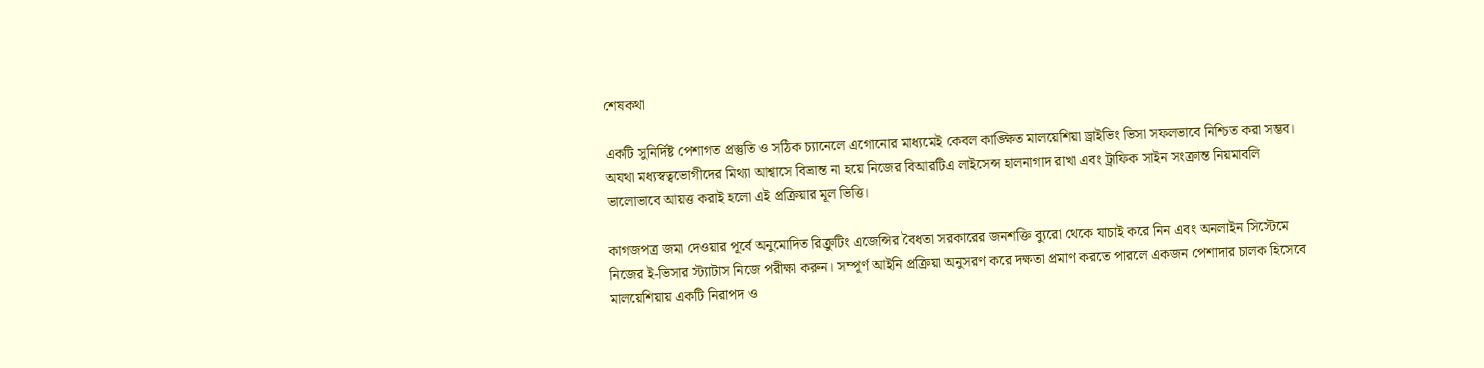শেষকথা

একটি সুনির্দিষ্ট পেশাগত প্রস্তুতি ও সঠিক চ্যানেলে এগোনোর মাধ্যমেই কেবল কাঙ্ক্ষিত মালয়েশিয়া ড্রাইভিং ভিসা সফলভাবে নিশ্চিত করা সম্ভব। অযথা মধ্যস্বত্বভোগীদের মিথ্যা আশ্বাসে বিভ্রান্ত না হয়ে নিজের বিআরটিএ লাইসেন্স হালনাগাদ রাখা এবং ট্রাফিক সাইন সংক্রান্ত নিয়মাবলি ভালোভাবে আয়ত্ত করাই হলো এই প্রক্রিয়ার মূল ভিত্তি।

কাগজপত্র জমা দেওয়ার পূর্বে অনুমোদিত রিক্রুটিং এজেন্সির বৈধতা সরকারের জনশক্তি ব্যুরো থেকে যাচাই করে নিন এবং অনলাইন সিস্টেমে নিজের ই-ভিসার স্ট্যাটাস নিজে পরীক্ষা করুন। সম্পূর্ণ আইনি প্রক্রিয়া অনুসরণ করে দক্ষতা প্রমাণ করতে পারলে একজন পেশাদার চালক হিসেবে মালয়েশিয়ায় একটি নিরাপদ ও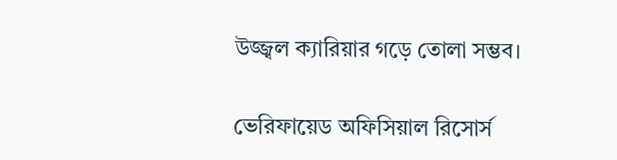উজ্জ্বল ক্যারিয়ার গড়ে তোলা সম্ভব।

ভেরিফায়েড অফিসিয়াল রিসোর্স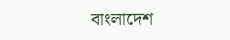বাংলাদেশ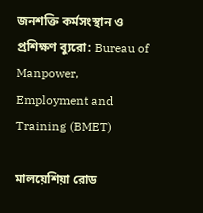জনশক্তি কর্মসংস্থান ও প্রশিক্ষণ ব্যুরো: Bureau of Manpower, Employment and Training (BMET)

মালয়েশিয়া রোড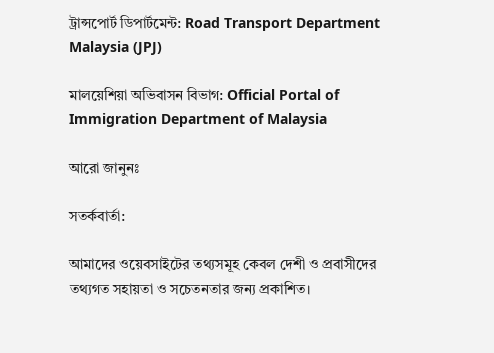ট্রান্সপোর্ট ডিপার্টমেন্ট: Road Transport Department Malaysia (JPJ)

মালয়েশিয়া অভিবাসন বিভাগ: Official Portal of Immigration Department of Malaysia

আরো জানুনঃ

সতর্কবার্তা:

আমাদের ওয়েবসাইটের তথ্যসমূহ কেবল দেশী ও প্রবাসীদের তথ্যগত সহায়তা ও সচেতনতার জন্য প্রকাশিত।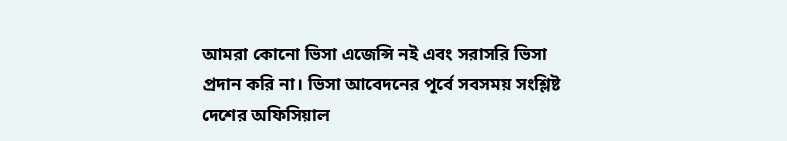আমরা কোনো ভিসা এজেন্সি নই এবং সরাসরি ভিসা প্রদান করি না। ভিসা আবেদনের পূর্বে সবসময় সংশ্লিষ্ট দেশের অফিসিয়াল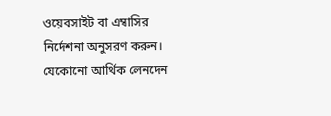ওয়েবসাইট বা এম্বাসির নির্দেশনা অনুসরণ করুন। যেকোনো আর্থিক লেনদেন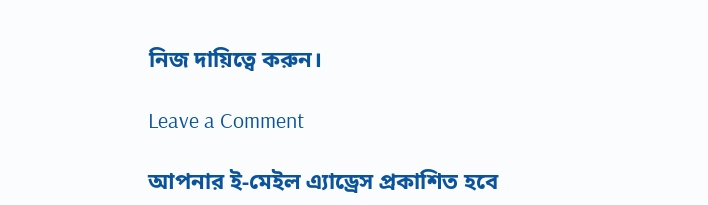নিজ দায়িত্বে করুন।

Leave a Comment

আপনার ই-মেইল এ্যাড্রেস প্রকাশিত হবে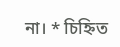না। * চিহ্নিত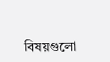বিষয়গুলো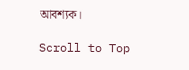আবশ্যক।

Scroll to Top